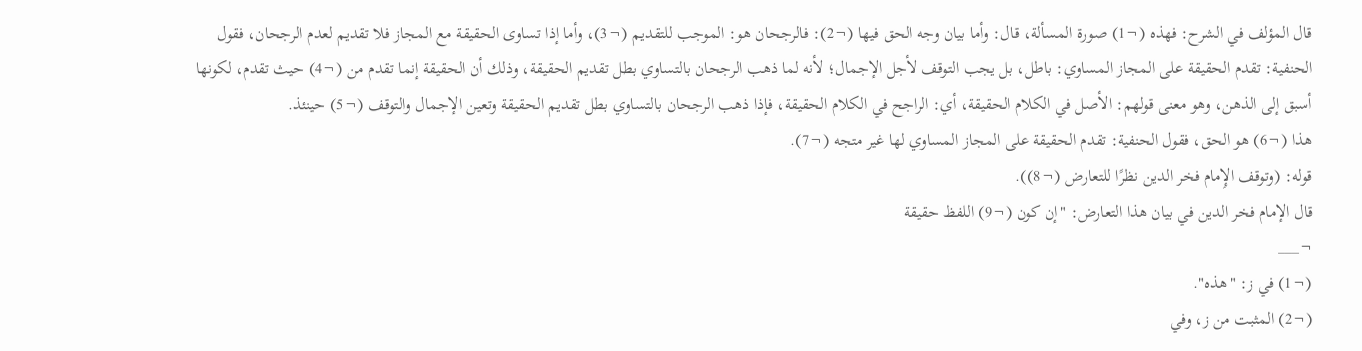قال المؤلف في الشرح: فهذه (¬1) صورة المسألة، قال: وأما بيان وجه الحق فيها (¬2): فالرجحان هو: الموجب للتقديم (¬3)، وأما إذا تساوى الحقيقة مع المجاز فلا تقديم لعدم الرجحان، فقول الحنفية: تقدم الحقيقة على المجاز المساوي: باطل، بل يجب التوقف لأجل الإجمال؛ لأنه لما ذهب الرجحان بالتساوي بطل تقديم الحقيقة، وذلك أن الحقيقة إنما تقدم من (¬4) حيث تقدم، لكونها أسبق إلى الذهن، وهو معنى قولهم: الأصل في الكلام الحقيقة، أي: الراجح في الكلام الحقيقة، فإذا ذهب الرجحان بالتساوي بطل تقديم الحقيقة وتعين الإجمال والتوقف (¬5) حينئذ.
هذا (¬6) هو الحق، فقول الحنفية: تقدم الحقيقة على المجاز المساوي لها غير متجه (¬7).
قوله: (وتوقف الإِمام فخر الدين نظرًا للتعارض (¬8)).
قال الإمام فخر الدين في بيان هذا التعارض: "إن كون (¬9) اللفظ حقيقة
¬___
(¬1) في ز: "هذه".
(¬2) المثبت من ز، وفي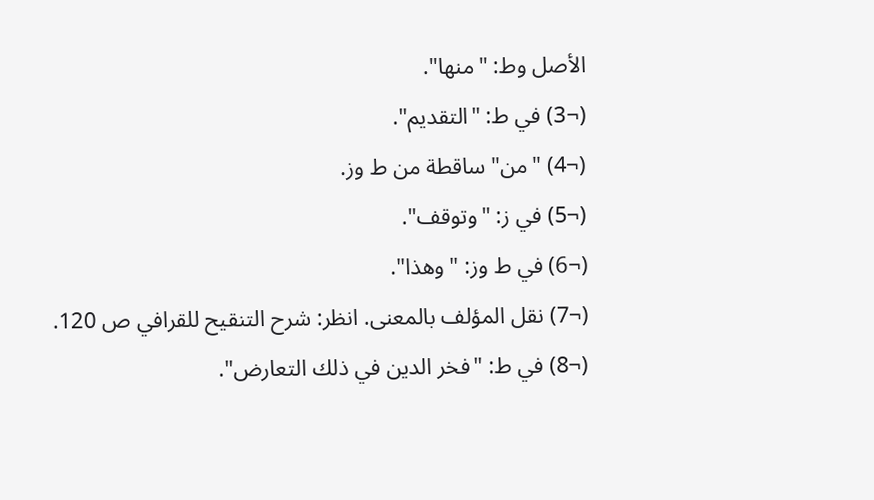الأصل وط: "منها".
(¬3) في ط: "التقديم".
(¬4) "من" ساقطة من ط وز.
(¬5) في ز: "وتوقف".
(¬6) في ط وز: "وهذا".
(¬7) نقل المؤلف بالمعنى. انظر: شرح التنقيح للقرافي ص 120.
(¬8) في ط: "فخر الدين في ذلك التعارض".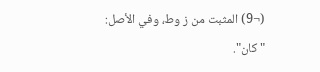(¬9) المثبت من ز وط، وفي الأصل: "كان".